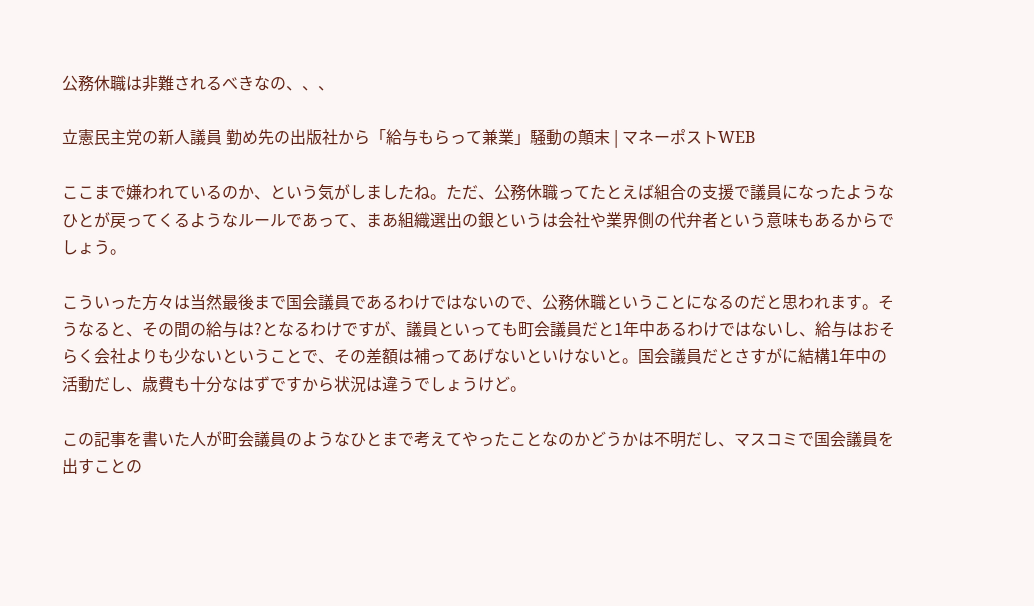公務休職は非難されるべきなの、、、

立憲民主党の新人議員 勤め先の出版社から「給与もらって兼業」騒動の顛末 | マネーポストWEB

ここまで嫌われているのか、という気がしましたね。ただ、公務休職ってたとえば組合の支援で議員になったようなひとが戻ってくるようなルールであって、まあ組織選出の銀というは会社や業界側の代弁者という意味もあるからでしょう。

こういった方々は当然最後まで国会議員であるわけではないので、公務休職ということになるのだと思われます。そうなると、その間の給与は?となるわけですが、議員といっても町会議員だと1年中あるわけではないし、給与はおそらく会社よりも少ないということで、その差額は補ってあげないといけないと。国会議員だとさすがに結構1年中の活動だし、歳費も十分なはずですから状況は違うでしょうけど。

この記事を書いた人が町会議員のようなひとまで考えてやったことなのかどうかは不明だし、マスコミで国会議員を出すことの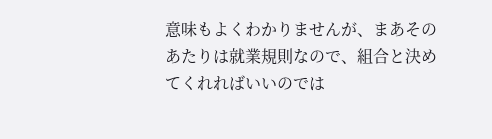意味もよくわかりませんが、まあそのあたりは就業規則なので、組合と決めてくれればいいのでは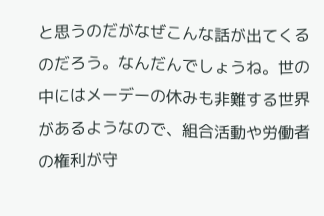と思うのだがなぜこんな話が出てくるのだろう。なんだんでしょうね。世の中にはメーデーの休みも非難する世界があるようなので、組合活動や労働者の権利が守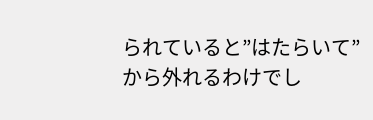られていると”はたらいて”から外れるわけでし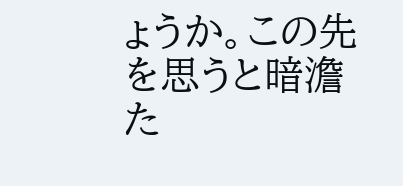ょうか。この先を思うと暗澹た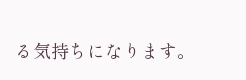る気持ちになります。